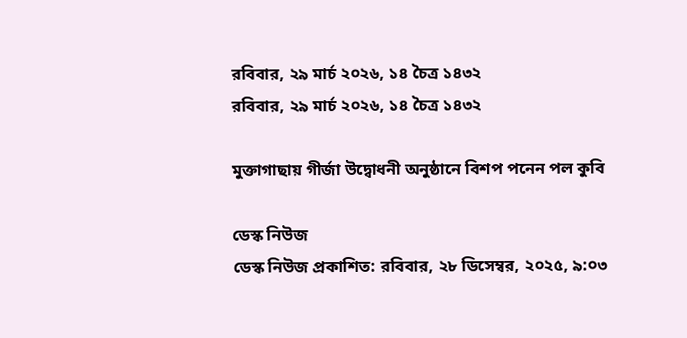রবিবার, ২৯ মার্চ ২০২৬, ১৪ চৈত্র ১৪৩২
রবিবার, ২৯ মার্চ ২০২৬, ১৪ চৈত্র ১৪৩২

মুক্তাগাছায় গীর্জা উদ্বোধনী অনুষ্ঠানে বিশপ পনেন পল কুবি

ডেস্ক নিউজ
ডেস্ক নিউজ প্রকাশিত: রবিবার, ২৮ ডিসেম্বর, ২০২৫, ৯:০৩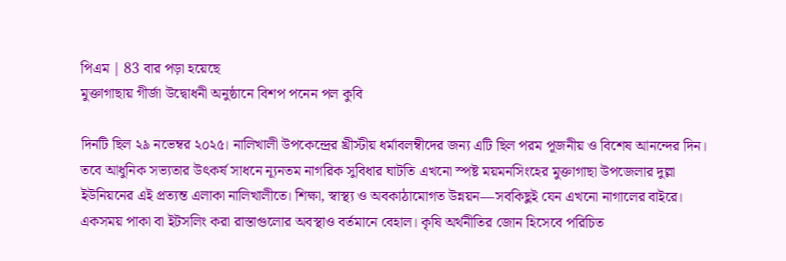পিএম | 83 বার পড়া হয়েছে
মুক্তাগাছায় গীর্জা উদ্বোধনী অনুষ্ঠানে বিশপ পনেন পল কুবি

দিনটি ছিল ২৯ নভেম্বর ২০২৫। নালিখালী উপকেন্দ্রের খ্রীস্টীয় ধর্মাবলম্বীদের জন্য এটি ছিল পরম পূজনীয় ও বিশেষ আনন্দের দিন। তবে আধুনিক সভ্যতার উৎকর্ষ সাধনে ন্যূনতম নাগরিক সুবিধার ঘাটতি এখনো স্পষ্ট ময়মনসিংহের মুক্তাগাছা উপজেলার দুল্লা ইউনিয়নের এই প্রত্যন্ত এলাকা নালিখালীতে। শিক্ষা, স্বাস্থ্য ও অবকাঠামোগত উন্নয়ন—সবকিছুই যেন এখনো নাগালের বাইরে। একসময় পাকা বা ইটসলিং করা রাস্তাগুলোর অবস্থাও বর্তমানে বেহাল। কৃষি অর্থনীতির জোন হিসেবে পরিচিত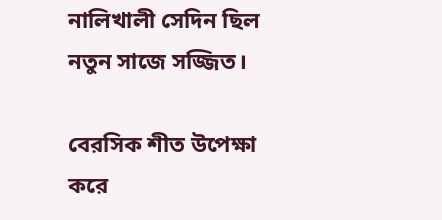নালিখালী সেদিন ছিল নতুন সাজে সজ্জিত।

বেরসিক শীত উপেক্ষা করে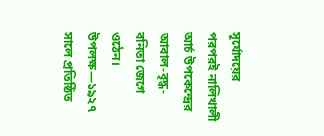সূর্যোদয়ের পরপরই নালিখালী আর্চ উপকেন্দ্রের আবাল-বৃদ্ধ-বনিতা জেগে ওঠেন। উপলক্ষ—১৯২৭ সালে প্রতিষ্ঠিত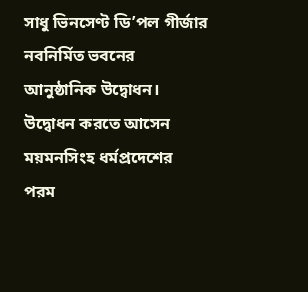সাধু ভিনসেণ্ট ডি’পল গীর্জার নবনির্মিত ভবনের আনুষ্ঠানিক উদ্বোধন। উদ্বোধন করতে আসেন ময়মনসিংহ ধর্মপ্রদেশের পরম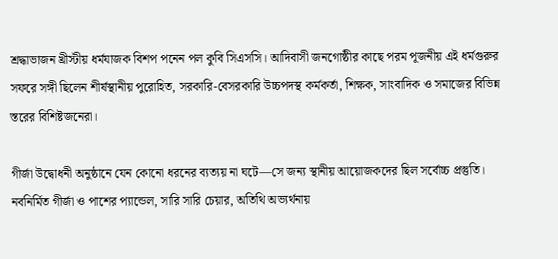শ্রদ্ধাভাজন খ্রীস্টীয় ধর্মযাজক বিশপ পনেন পল কুবি সিএসসি। আদিবাসী জনগোষ্ঠীর কাছে পরম পূজনীয় এই ধর্মগুরুর সফরে সঙ্গী ছিলেন শীর্ষস্থানীয় পুরোহিত, সরকারি-বেসরকারি উচ্চপদস্থ কর্মকর্তা, শিক্ষক, সাংবাদিক ও সমাজের বিভিন্ন স্তরের বিশিষ্টজনেরা।

গীর্জা উদ্বোধনী অনুষ্ঠানে যেন কোনো ধরনের ব্যত্যয় না ঘটে—সে জন্য স্থানীয় আয়োজকদের ছিল সর্বোচ্চ প্রস্তুতি। নবনির্মিত গীর্জা ও পাশের প্যান্ডেল, সারি সারি চেয়ার, অতিথি অভ্যর্থনায়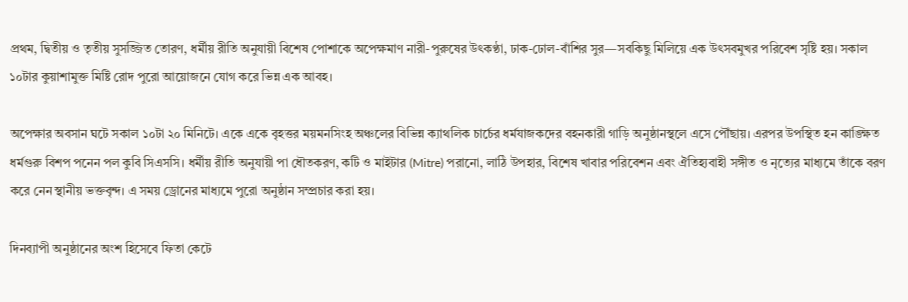প্রথম, দ্বিতীয় ও তৃতীয় সুসজ্জিত তোরণ, ধর্মীয় রীতি অনুযায়ী বিশেষ পোশাকে অপেক্ষমাণ নারী-পুরুষের উৎকণ্ঠা, ঢাক-ঢোল-বাঁশির সুর—সবকিছু মিলিয়ে এক উৎসবমুখর পরিবেশ সৃষ্টি হয়। সকাল ১০টার কুয়াশামুক্ত মিষ্টি রোদ পুরো আয়োজনে যোগ করে ভিন্ন এক আবহ।

অপেক্ষার অবসান ঘটে সকাল ১০টা ২০ মিনিটে। একে একে বৃহত্তর ময়মনসিংহ অঞ্চলের বিভিন্ন ক্যাথলিক চার্চের ধর্মযাজকদের বহনকারী গাড়ি অনুষ্ঠানস্থলে এসে পৌঁছায়। এরপর উপস্থিত হন কাঙ্ক্ষিত ধর্মগুরু বিশপ পনেন পল কুবি সিএসসি। ধর্মীয় রীতি অনুযায়ী পা ধৌতকরণ, কটি ও মাইটার (Mitre) পরানো, লাঠি উপহার, বিশেষ খাবার পরিবেশন এবং ঐতিহ্যবাহী সঙ্গীত ও নৃত্যের মাধ্যমে তাঁকে বরণ করে নেন স্থানীয় ভক্তবৃন্দ। এ সময় ড্রোনের মাধ্যমে পুরো অনুষ্ঠান সম্প্রচার করা হয়।

দিনব্যাপী অনুষ্ঠানের অংশ হিসেবে ফিতা কেটে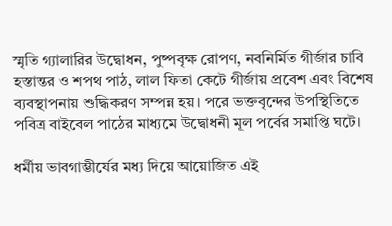স্মৃতি গ্যালারির উদ্বোধন, পুষ্পবৃক্ষ রোপণ, নবনির্মিত গীর্জার চাবি হস্তান্তর ও শপথ পাঠ, লাল ফিতা কেটে গীর্জায় প্রবেশ এবং বিশেষ ব্যবস্থাপনায় শুদ্ধিকরণ সম্পন্ন হয়। পরে ভক্তবৃন্দের উপস্থিতিতে পবিত্র বাইবেল পাঠের মাধ্যমে উদ্বোধনী মূল পর্বের সমাপ্তি ঘটে।

ধর্মীয় ভাবগাম্ভীর্যের মধ্য দিয়ে আয়োজিত এই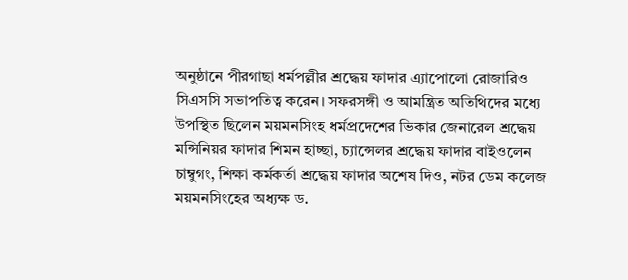অনুষ্ঠানে পীরগাছা ধর্মপল্লীর শ্রদ্ধেয় ফাদার এ্যাপোলো রোজারিও সিএসসি সভাপতিত্ব করেন। সফরসঙ্গী ও আমন্ত্রিত অতিথিদের মধ্যে উপস্থিত ছিলেন ময়মনসিংহ ধর্মপ্রদেশের ভিকার জেনারেল শ্রদ্ধেয় মন্সিনিয়র ফাদার শিমন হাচ্ছা, চ্যান্সেলর শ্রদ্ধেয় ফাদার বাইওলেন চাম্বুগং, শিক্ষা কর্মকর্তা শ্রদ্ধেয় ফাদার অশেষ দিও, নটর ডেম কলেজ ময়মনসিংহের অধ্যক্ষ ড.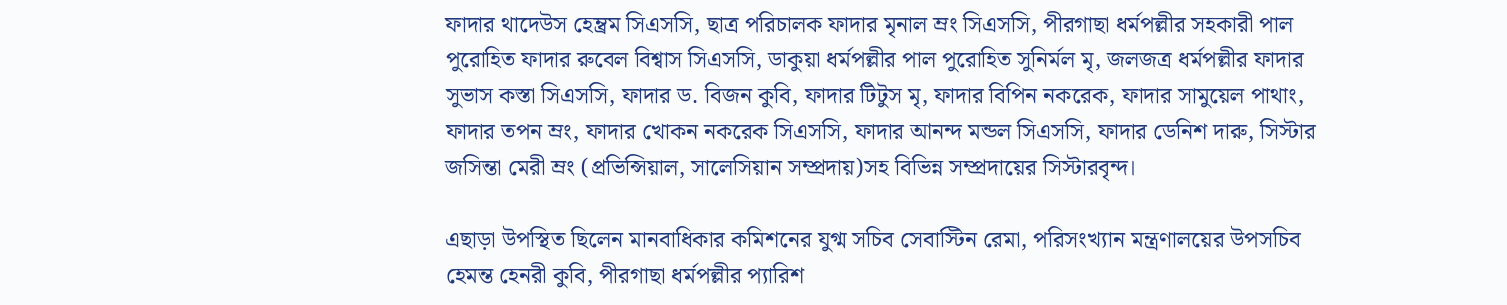ফাদার থাদেউস হেম্ব্রম সিএসসি, ছাত্র পরিচালক ফাদার মৃনাল ম্রং সিএসসি, পীরগাছা ধর্মপল্লীর সহকারী পাল পুরোহিত ফাদার রুবেল বিশ্বাস সিএসসি, ডাকুয়া ধর্মপল্লীর পাল পুরোহিত সুনির্মল মৃ, জলজত্র ধর্মপল্লীর ফাদার সুভাস কস্তা সিএসসি, ফাদার ড. বিজন কুবি, ফাদার টিটুস মৃ, ফাদার বিপিন নকরেক, ফাদার সামুয়েল পাথাং, ফাদার তপন ম্রং, ফাদার খোকন নকরেক সিএসসি, ফাদার আনন্দ মন্ডল সিএসসি, ফাদার ডেনিশ দারু, সিস্টার জসিন্তা মেরী ম্রং (প্রভিন্সিয়াল, সালেসিয়ান সম্প্রদায়)সহ বিভিন্ন সম্প্রদায়ের সিস্টারবৃন্দ।

এছাড়া উপস্থিত ছিলেন মানবাধিকার কমিশনের যুগ্ম সচিব সেবাস্টিন রেমা, পরিসংখ্যান মন্ত্রণালয়ের উপসচিব হেমন্ত হেনরী কুবি, পীরগাছা ধর্মপল্লীর প্যারিশ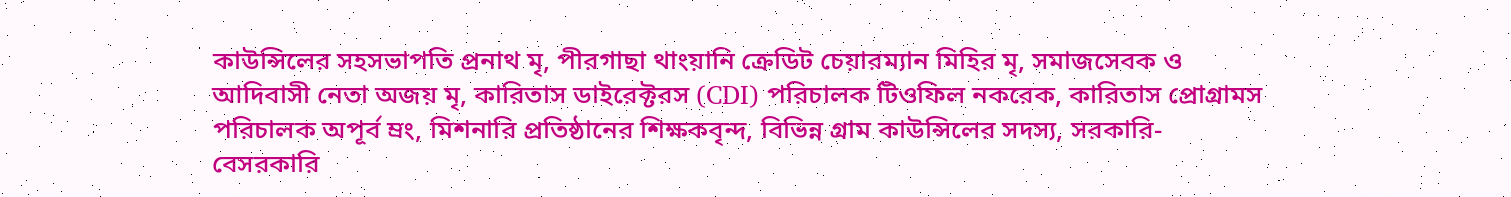কাউন্সিলের সহসভাপতি প্রনাথ মৃ, পীরগাছা থাংয়ানি ক্রেডিট চেয়ারম্যান মিহির মৃ, সমাজসেবক ও আদিবাসী নেতা অজয় মৃ, কারিতাস ডাইরেক্টরস (CDI) পরিচালক টিওফিল নকরেক, কারিতাস প্রোগ্রামস পরিচালক অপূর্ব ম্রং, মিশনারি প্রতিষ্ঠানের শিক্ষকবৃন্দ, বিভিন্ন গ্রাম কাউন্সিলের সদস্য, সরকারি-বেসরকারি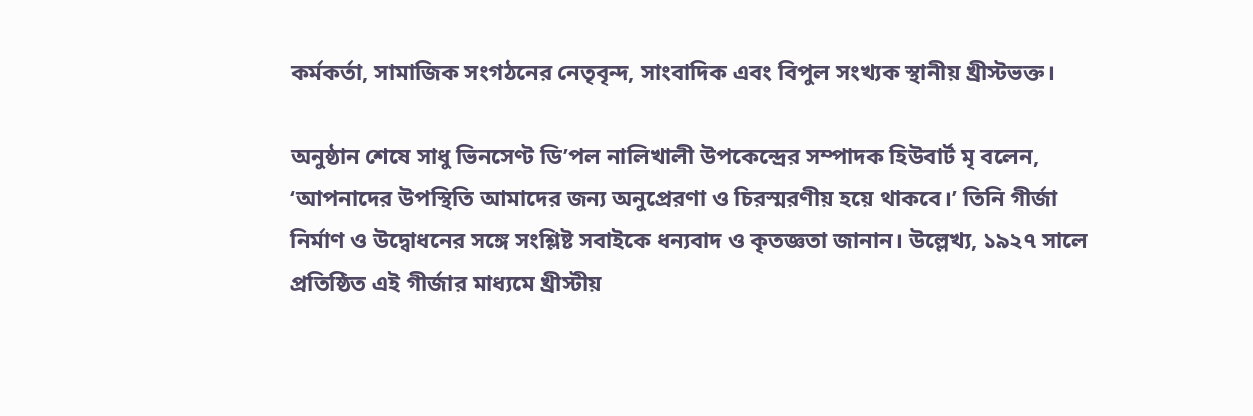কর্মকর্তা, সামাজিক সংগঠনের নেতৃবৃন্দ, সাংবাদিক এবং বিপুল সংখ্যক স্থানীয় খ্রীস্টভক্ত।

অনুষ্ঠান শেষে সাধু ভিনসেণ্ট ডি’পল নালিখালী উপকেন্দ্রের সম্পাদক হিউবার্ট মৃ বলেন, ‘আপনাদের উপস্থিতি আমাদের জন্য অনুপ্রেরণা ও চিরস্মরণীয় হয়ে থাকবে।’ তিনি গীর্জা নির্মাণ ও উদ্বোধনের সঙ্গে সংশ্লিষ্ট সবাইকে ধন্যবাদ ও কৃতজ্ঞতা জানান। উল্লেখ্য, ১৯২৭ সালে প্রতিষ্ঠিত এই গীর্জার মাধ্যমে খ্রীস্টীয়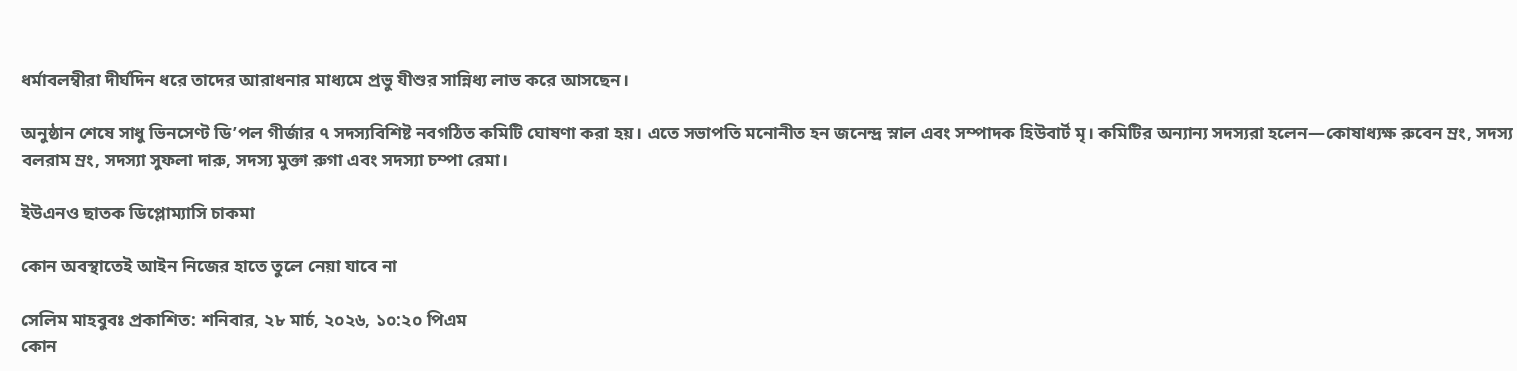ধর্মাবলম্বীরা দীর্ঘদিন ধরে তাদের আরাধনার মাধ্যমে প্রভু যীশুর সান্নিধ্য লাভ করে আসছেন।

অনুষ্ঠান শেষে সাধু ভিনসেণ্ট ডি’পল গীর্জার ৭ সদস্যবিশিষ্ট নবগঠিত কমিটি ঘোষণা করা হয়। এতে সভাপতি মনোনীত হন জনেন্দ্র স্নাল এবং সম্পাদক হিউবার্ট মৃ। কমিটির অন্যান্য সদস্যরা হলেন—কোষাধ্যক্ষ রুবেন ম্রং, সদস্য বলরাম ম্রং, সদস্যা সুফলা দারু, সদস্য মুক্তা রুগা এবং সদস্যা চম্পা রেমা।

ইউএনও ছাতক ডিপ্লোম্যাসি চাকমা

কোন অবস্থাতেই আইন নিজের হাতে তুলে নেয়া যাবে না

সেলিম মাহবুবঃ প্রকাশিত: শনিবার, ২৮ মার্চ, ২০২৬, ১০:২০ পিএম
কোন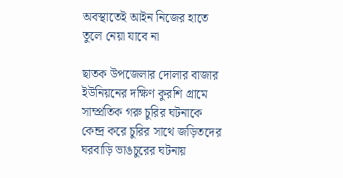অবস্থাতেই আইন নিজের হাতে তুলে নেয়া যাবে না

ছাতক উপজেলার দোলার বাজার ইউনিয়নের দক্ষিণ কুরশি গ্রামে সাম্প্রতিক গরু চুরির ঘটনাকে কেন্দ্র করে চুরির সাথে জড়িতদের ঘরবাড়ি ভাঙচুরের ঘটনায়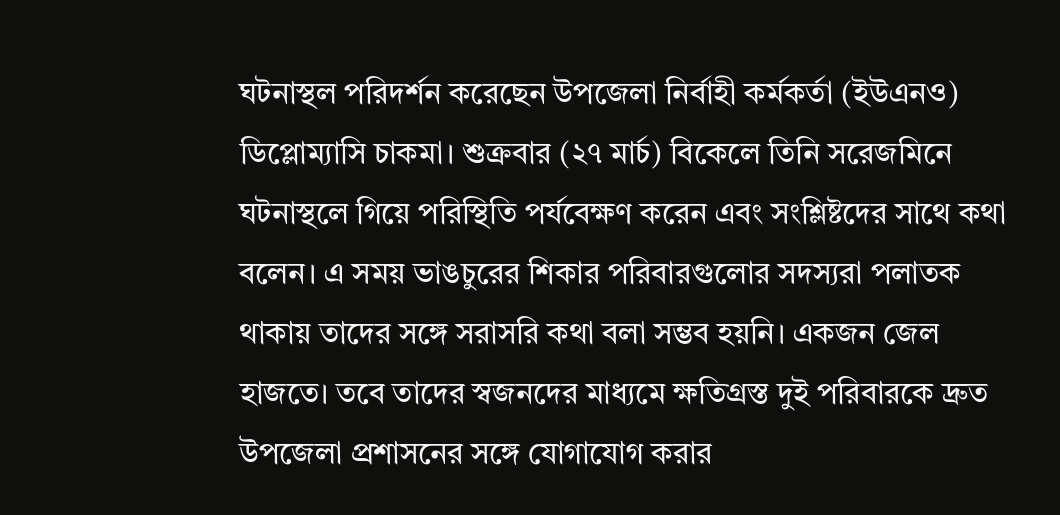ঘটনাস্থল পরিদর্শন করেছেন উপজেলা নির্বাহী কর্মকর্তা (ইউএনও) ডিপ্লোম্যাসি চাকমা। শুক্রবার (২৭ মার্চ) বিকেলে তিনি সরেজমিনে ঘটনাস্থলে গিয়ে পরিস্থিতি পর্যবেক্ষণ করেন এবং সংশ্লিষ্টদের সাথে কথা বলেন। এ সময় ভাঙচুরের শিকার পরিবারগুলোর সদস্যরা পলাতক থাকায় তাদের সঙ্গে সরাসরি কথা বলা সম্ভব হয়নি। একজন জেল হাজতে। তবে তাদের স্বজনদের মাধ্যমে ক্ষতিগ্রস্ত দুই পরিবারকে দ্রুত উপজেলা প্রশাসনের সঙ্গে যোগাযোগ করার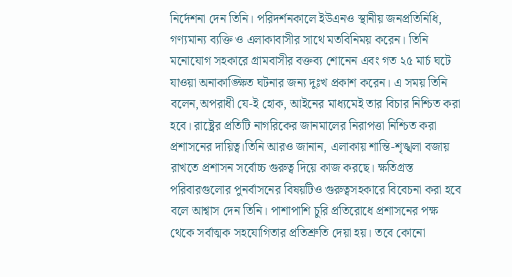নির্দেশনা দেন তিনি। পরিদর্শনকালে ইউএনও স্থানীয় জনপ্রতিনিধি, গণ্যমান্য ব্যক্তি ও এলাকাবাসীর সাথে মতবিনিময় করেন। তিনি মনোযোগ সহকারে গ্রামবাসীর বক্তব্য শোনেন এবং গত ২৫ মার্চ ঘটে যাওয়া অনাকাঙ্ক্ষিত ঘটনার জন্য দুঃখ প্রকাশ করেন। এ সময় তিনি বলেন,অপরাধী যে-ই হোক, আইনের মাধ্যমেই তার বিচার নিশ্চিত করা হবে। রাষ্ট্রের প্রতিটি নাগরিকের জানমালের নিরাপত্তা নিশ্চিত করা প্রশাসনের দায়িত্ব।তিনি আরও জানান, এলাকায় শান্তি-শৃঙ্খলা বজায় রাখতে প্রশাসন সর্বোচ্চ গুরুত্ব দিয়ে কাজ করছে। ক্ষতিগ্রস্ত পরিবারগুলোর পুনর্বাসনের বিষয়টিও গুরুত্বসহকারে বিবেচনা করা হবে বলে আশ্বাস দেন তিনি। পাশাপাশি চুরি প্রতিরোধে প্রশাসনের পক্ষ থেকে সর্বাত্মক সহযোগিতার প্রতিশ্রুতি দেয়া হয়। তবে কোনো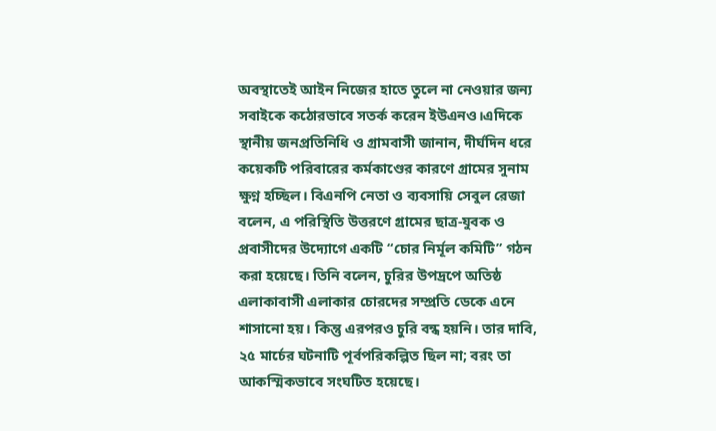অবস্থাতেই আইন নিজের হাতে তুলে না নেওয়ার জন্য সবাইকে কঠোরভাবে সতর্ক করেন ইউএনও।এদিকে স্থানীয় জনপ্রতিনিধি ও গ্রামবাসী জানান, দীর্ঘদিন ধরে কয়েকটি পরিবারের কর্মকাণ্ডের কারণে গ্রামের সুনাম ক্ষুণ্ন হচ্ছিল। বিএনপি নেতা ও ব্যবসায়ি সেবুল রেজা বলেন, এ পরিস্থিতি উত্তরণে গ্রামের ছাত্র-যুবক ও প্রবাসীদের উদ্যোগে একটি “চোর নির্মূল কমিটি” গঠন করা হয়েছে। তিনি বলেন, চুরির উপদ্রপে অতিষ্ঠ এলাকাবাসী এলাকার চোরদের সম্প্রতি ডেকে এনে শাসানো হয়। কিন্তু এরপরও চুরি বন্ধ হয়নি। তার দাবি, ২৫ মার্চের ঘটনাটি পূর্বপরিকল্পিত ছিল না; বরং তা আকস্মিকভাবে সংঘটিত হয়েছে।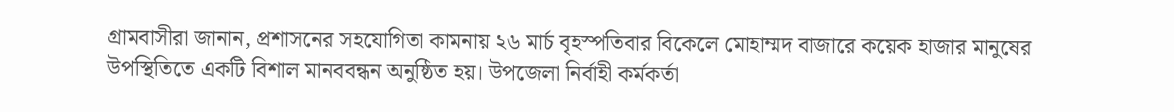গ্রামবাসীরা জানান, প্রশাসনের সহযোগিতা কামনায় ২৬ মার্চ বৃহস্পতিবার বিকেলে মোহাম্মদ বাজারে কয়েক হাজার মানুষের উপস্থিতিতে একটি বিশাল মানববন্ধন অনুষ্ঠিত হয়। উপজেলা নির্বাহী কর্মকর্তা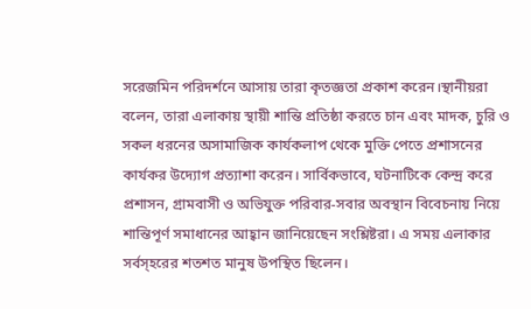সরেজমিন পরিদর্শনে আসায় তারা কৃতজ্ঞতা প্রকাশ করেন।স্থানীয়রা বলেন, তারা এলাকায় স্থায়ী শান্তি প্রতিষ্ঠা করতে চান এবং মাদক, চুরি ও সকল ধরনের অসামাজিক কার্যকলাপ থেকে মুক্তি পেতে প্রশাসনের কার্যকর উদ্যোগ প্রত্যাশা করেন। সার্বিকভাবে, ঘটনাটিকে কেন্দ্র করে প্রশাসন, গ্রামবাসী ও অভিযুক্ত পরিবার-সবার অবস্থান বিবেচনায় নিয়ে শান্তিপূর্ণ সমাধানের আহ্বান জানিয়েছেন সংশ্লিষ্টরা। এ সময় এলাকার সর্বস্হরের শতশত মানুষ উপস্থিত ছিলেন।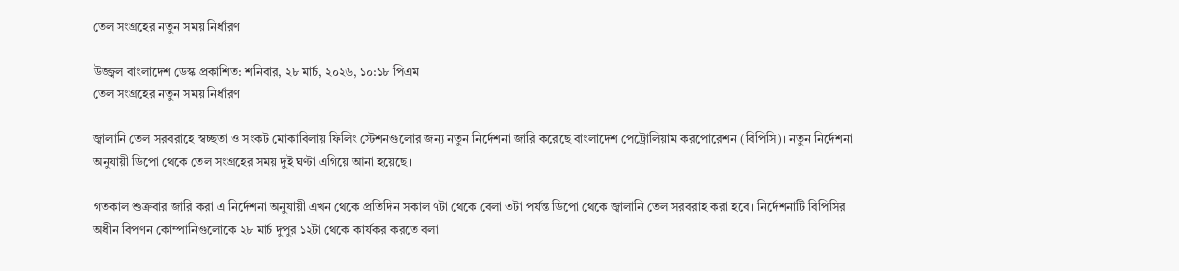তেল সংগ্রহের নতুন সময় নির্ধারণ

উজ্জ্বল বাংলাদেশ ডেস্ক প্রকাশিত: শনিবার, ২৮ মার্চ, ২০২৬, ১০:১৮ পিএম
তেল সংগ্রহের নতুন সময় নির্ধারণ

জ্বালানি তেল সরবরাহে স্বচ্ছতা ও সংকট মোকাবিলায় ফিলিং স্টেশনগুলোর জন্য নতুন নির্দেশনা জারি করেছে বাংলাদেশ পেট্রোলিয়াম করপোরেশন (বিপিসি)। নতুন নির্দেশনা অনুযায়ী ডিপো থেকে তেল সংগ্রহের সময় দুই ঘণ্টা এগিয়ে আনা হয়েছে।

গতকাল শুক্রবার জারি করা এ নির্দেশনা অনুযায়ী এখন থেকে প্রতিদিন সকাল ৭টা থেকে বেলা ৩টা পর্যন্ত ডিপো থেকে জ্বালানি তেল সরবরাহ করা হবে। নির্দেশনাটি বিপিসির অধীন বিপণন কোম্পানিগুলোকে ২৮ মার্চ দুপুর ১২টা থেকে কার্যকর করতে বলা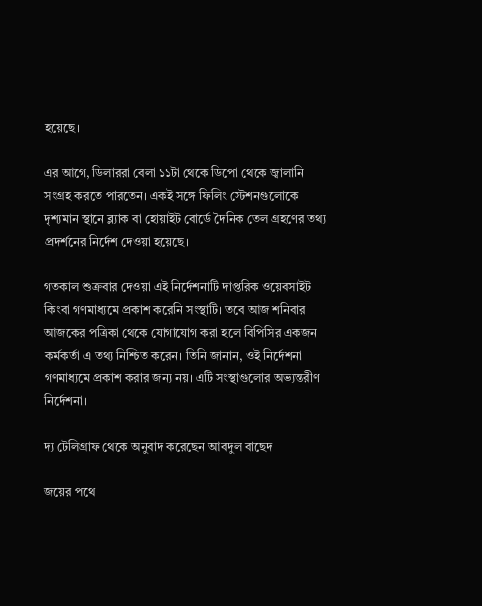হয়েছে।

এর আগে, ডিলাররা বেলা ১১টা থেকে ডিপো থেকে জ্বালানি সংগ্রহ করতে পারতেন। একই সঙ্গে ফিলিং স্টেশনগুলোকে দৃশ্যমান স্থানে ব্ল্যাক বা হোয়াইট বোর্ডে দৈনিক তেল গ্রহণের তথ্য প্রদর্শনের নির্দেশ দেওয়া হয়েছে।

গতকাল শুক্রবার দেওয়া এই নির্দেশনাটি দাপ্তরিক ওয়েবসাইট কিংবা গণমাধ্যমে প্রকাশ করেনি সংস্থাটি। তবে আজ শনিবার আজকের পত্রিকা থেকে যোগাযোগ করা হলে বিপিসির একজন কর্মকর্তা এ তথ্য নিশ্চিত করেন। তিনি জানান, ওই নির্দেশনা গণমাধ্যমে প্রকাশ করার জন্য নয়। এটি সংস্থাগুলোর অভ্যন্তরীণ নির্দেশনা।

দ্য টেলিগ্রাফ থেকে অনুবাদ করেছেন আবদুল বাছেদ

জয়ের পথে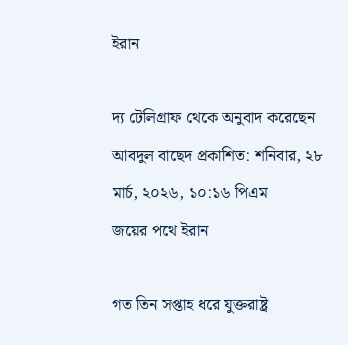ইরান

দ্য টেলিগ্রাফ থেকে অনুবাদ করেছেন আবদুল বাছেদ প্রকাশিত: শনিবার, ২৮ মার্চ, ২০২৬, ১০:১৬ পিএম
জয়ের পথে ইরান

গত তিন সপ্তাহ ধরে যুক্তরাষ্ট্র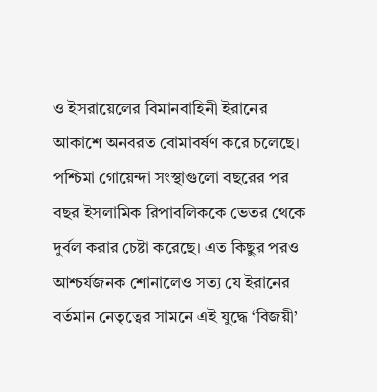ও ইসরায়েলের বিমানবাহিনী ইরানের আকাশে অনবরত বোমাবর্ষণ করে চলেছে। পশ্চিমা গোয়েন্দা সংস্থাগুলো বছরের পর বছর ইসলামিক রিপাবলিককে ভেতর থেকে দুর্বল করার চেষ্টা করেছে। এত কিছুর পরও আশ্চর্যজনক শোনালেও সত্য যে ইরানের বর্তমান নেতৃত্বের সামনে এই যুদ্ধে ‘বিজয়ী’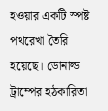হওয়ার একটি স্পষ্ট পথরেখা তৈরি হয়েছে। ডোনাল্ড ট্রাম্পের হঠকারিতা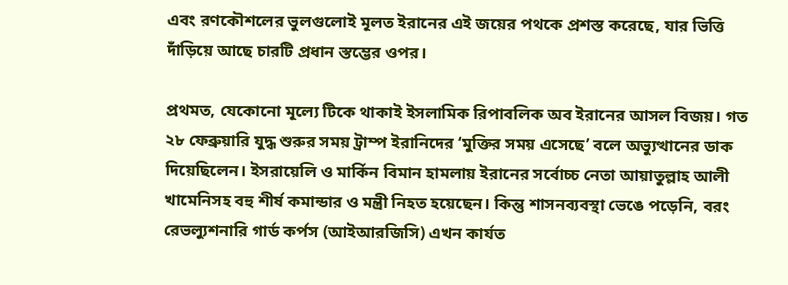এবং রণকৌশলের ভুলগুলোই মূলত ইরানের এই জয়ের পথকে প্রশস্ত করেছে, যার ভিত্তি দাঁড়িয়ে আছে চারটি প্রধান স্তম্ভের ওপর।

প্রথমত, যেকোনো মূল্যে টিকে থাকাই ইসলামিক রিপাবলিক অব ইরানের আসল বিজয়। গত ২৮ ফেব্রুয়ারি যুদ্ধ শুরুর সময় ট্রাম্প ইরানিদের ‘মুক্তির সময় এসেছে’ বলে অভ্যুত্থানের ডাক দিয়েছিলেন। ইসরায়েলি ও মার্কিন বিমান হামলায় ইরানের সর্বোচ্চ নেতা আয়াতুল্লাহ আলী খামেনিসহ বহু শীর্ষ কমান্ডার ও মন্ত্রী নিহত হয়েছেন। কিন্তু শাসনব্যবস্থা ভেঙে পড়েনি, বরং রেভল্যুশনারি গার্ড কর্পস (আইআরজিসি) এখন কার্যত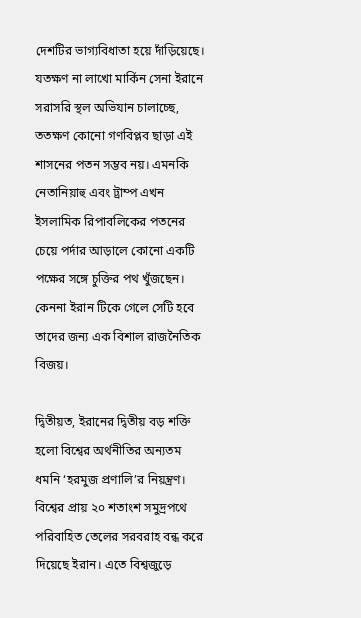দেশটির ভাগ্যবিধাতা হয়ে দাঁড়িয়েছে। যতক্ষণ না লাখো মার্কিন সেনা ইরানে সরাসরি স্থল অভিযান চালাচ্ছে, ততক্ষণ কোনো গণবিপ্লব ছাড়া এই শাসনের পতন সম্ভব নয়। এমনকি নেতানিয়াহু এবং ট্রাম্প এখন ইসলামিক রিপাবলিকের পতনের চেয়ে পর্দার আড়ালে কোনো একটি পক্ষের সঙ্গে চুক্তির পথ খুঁজছেন। কেননা ইরান টিকে গেলে সেটি হবে তাদের জন্য এক বিশাল রাজনৈতিক বিজয়।

দ্বিতীয়ত, ইরানের দ্বিতীয় বড় শক্তি হলো বিশ্বের অর্থনীতির অন্যতম ধমনি ‘হরমুজ প্রণালি’র নিয়ন্ত্রণ। বিশ্বের প্রায় ২০ শতাংশ সমুদ্রপথে পরিবাহিত তেলের সরবরাহ বন্ধ করে দিয়েছে ইরান। এতে বিশ্বজুড়ে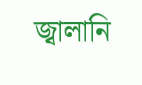জ্বালানি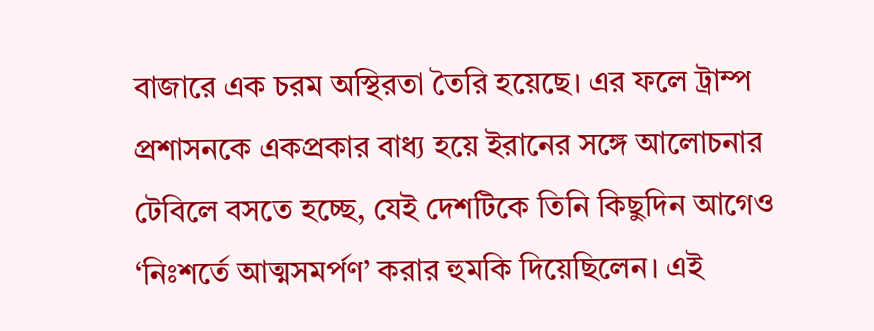বাজারে এক চরম অস্থিরতা তৈরি হয়েছে। এর ফলে ট্রাম্প প্রশাসনকে একপ্রকার বাধ্য হয়ে ইরানের সঙ্গে আলোচনার টেবিলে বসতে হচ্ছে, যেই দেশটিকে তিনি কিছুদিন আগেও ‘নিঃশর্তে আত্মসমর্পণ’ করার হুমকি দিয়েছিলেন। এই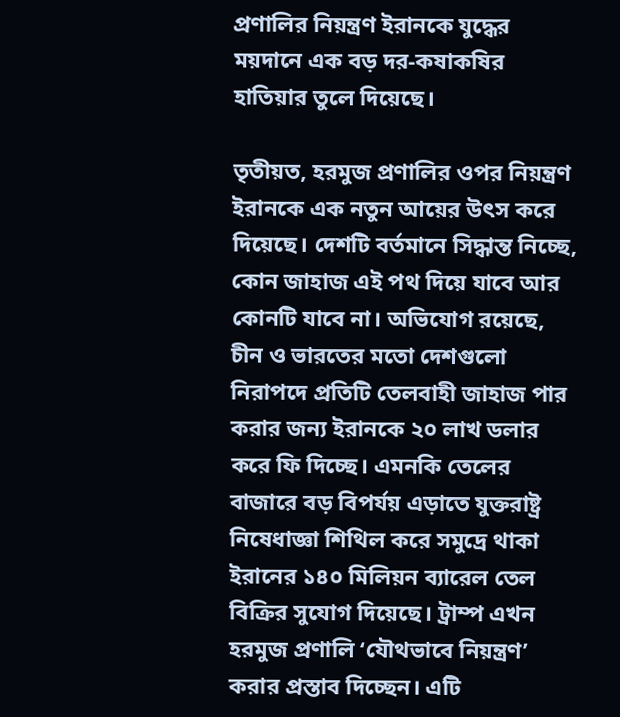প্রণালির নিয়ন্ত্রণ ইরানকে যুদ্ধের ময়দানে এক বড় দর-কষাকষির হাতিয়ার তুলে দিয়েছে।

তৃতীয়ত, হরমুজ প্রণালির ওপর নিয়ন্ত্রণ ইরানকে এক নতুন আয়ের উৎস করে দিয়েছে। দেশটি বর্তমানে সিদ্ধান্ত নিচ্ছে, কোন জাহাজ এই পথ দিয়ে যাবে আর কোনটি যাবে না। অভিযোগ রয়েছে, চীন ও ভারতের মতো দেশগুলো নিরাপদে প্রতিটি তেলবাহী জাহাজ পার করার জন্য ইরানকে ২০ লাখ ডলার করে ফি দিচ্ছে। এমনকি তেলের বাজারে বড় বিপর্যয় এড়াতে যুক্তরাষ্ট্র নিষেধাজ্ঞা শিথিল করে সমুদ্রে থাকা ইরানের ১৪০ মিলিয়ন ব্যারেল তেল বিক্রির সুযোগ দিয়েছে। ট্রাম্প এখন হরমুজ প্রণালি ‘যৌথভাবে নিয়ন্ত্রণ’ করার প্রস্তাব দিচ্ছেন। এটি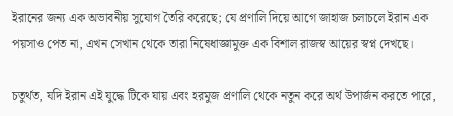ইরানের জন্য এক অভাবনীয় সুযোগ তৈরি করেছে; যে প্রণালি দিয়ে আগে জাহাজ চলাচলে ইরান এক পয়সাও পেত না, এখন সেখান থেকে তারা নিষেধাজ্ঞামুক্ত এক বিশাল রাজস্ব আয়ের স্বপ্ন দেখছে।

চতুর্থত, যদি ইরান এই যুদ্ধে টিকে যায় এবং হরমুজ প্রণালি থেকে নতুন করে অর্থ উপার্জন করতে পারে,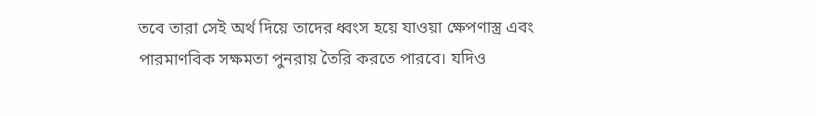তবে তারা সেই অর্থ দিয়ে তাদের ধ্বংস হয়ে যাওয়া ক্ষেপণাস্ত্র এবং পারমাণবিক সক্ষমতা পুনরায় তৈরি করতে পারবে। যদিও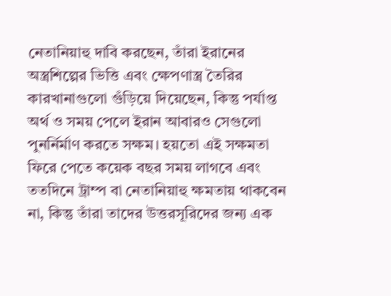নেতানিয়াহু দাবি করছেন, তাঁরা ইরানের অস্ত্রশিল্পের ভিত্তি এবং ক্ষেপণাস্ত্র তৈরির কারখানাগুলো গুঁড়িয়ে দিয়েছেন, কিন্তু পর্যাপ্ত অর্থ ও সময় পেলে ইরান আবারও সেগুলো পুনর্নির্মাণ করতে সক্ষম। হয়তো এই সক্ষমতা ফিরে পেতে কয়েক বছর সময় লাগবে এবং ততদিনে ট্রাম্প বা নেতানিয়াহু ক্ষমতায় থাকবেন না, কিন্তু তাঁরা তাদের উত্তরসূরিদের জন্য এক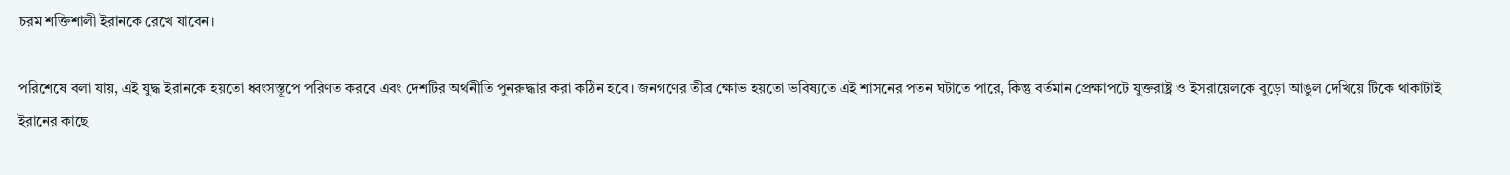চরম শক্তিশালী ইরানকে রেখে যাবেন।

পরিশেষে বলা যায়, এই যুদ্ধ ইরানকে হয়তো ধ্বংসস্তূপে পরিণত করবে এবং দেশটির অর্থনীতি পুনরুদ্ধার করা কঠিন হবে। জনগণের তীব্র ক্ষোভ হয়তো ভবিষ্যতে এই শাসনের পতন ঘটাতে পারে, কিন্তু বর্তমান প্রেক্ষাপটে যুক্তরাষ্ট্র ও ইসরায়েলকে বুড়ো আঙুল দেখিয়ে টিকে থাকাটাই ইরানের কাছে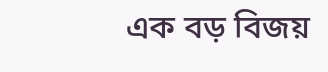এক বড় বিজয়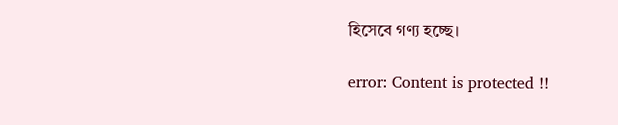হিসেবে গণ্য হচ্ছে।

error: Content is protected !!